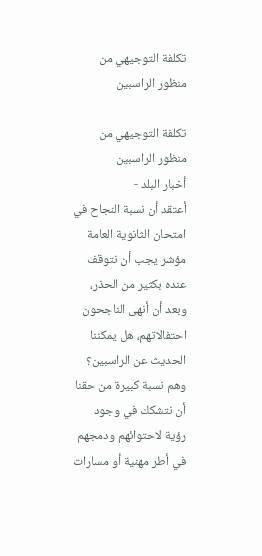تكلفة التوجيهي من منظور الراسبين

تكلفة التوجيهي من منظور الراسبين
أخبار البلد -
أعتقد أن نسبة النجاح في امتحان الثانوية العامة مؤشر يجب أن نتوقف عنده بكثير من الحذر، وبعد أن أنهى الناجحون احتفالاتهم، هل يمكننا الحديث عن الراسبين؟ وهم نسبة كبيرة من حقنا أن نتشكك في وجود رؤية لاحتوائهم ودمجهم في أطر مهنية أو مسارات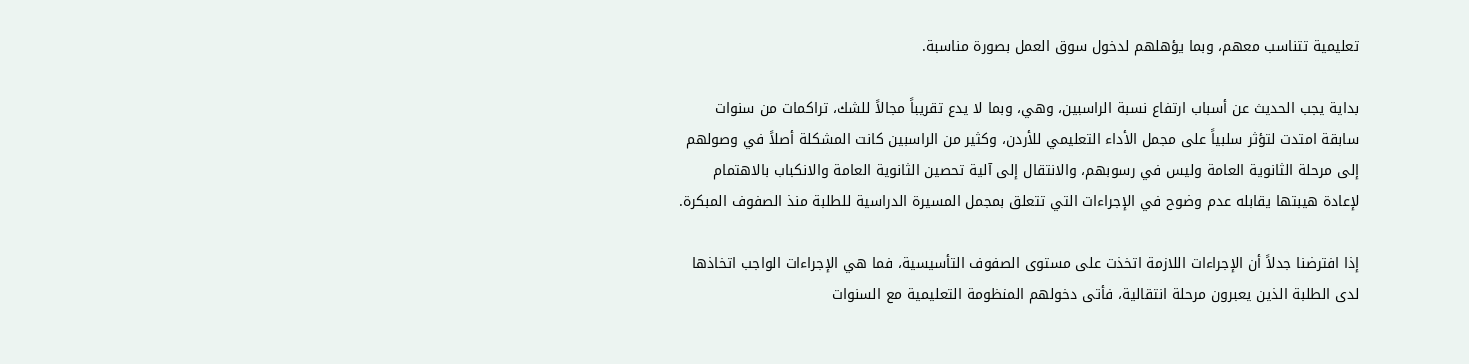تعليمية تتناسب معهم، وبما يؤهلهم لدخول سوق العمل بصورة مناسبة.

بداية يجب الحديث عن أسباب ارتفاع نسبة الراسبين، وهي، وبما لا يدع تقريباً مجالاً للشك، تراكمات من سنوات سابقة امتدت لتؤثر سلبياً على مجمل الأداء التعليمي للأردن، وكثير من الراسبين كانت المشكلة أصلاً في وصولهم إلى مرحلة الثانوية العامة وليس في رسوبهم، والانتقال إلى آلية تحصين الثانوية العامة والانكباب بالاهتمام لإعادة هيبتها يقابله عدم وضوح في الإجراءات التي تتعلق بمجمل المسيرة الدراسية للطلبة منذ الصفوف المبكرة.

إذا افترضنا جدلاً أن الإجراءات اللازمة اتخذت على مستوى الصفوف التأسيسية، فما هي الإجراءات الواجب اتخاذها لدى الطلبة الذين يعبرون مرحلة انتقالية، فأتى دخولهم المنظومة التعليمية مع السنوات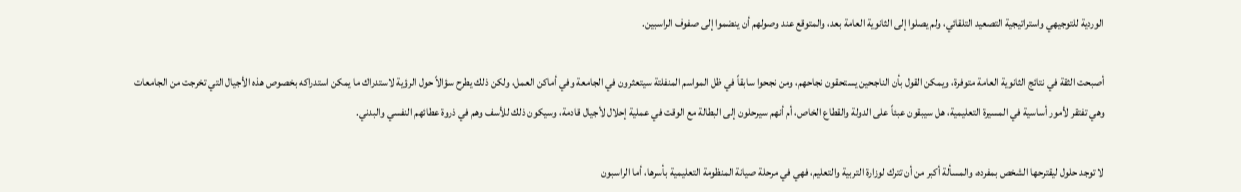الوردية للتوجيهي واستراتيجية التصعيد التلقائي، ولم يصلوا إلى الثانوية العامة بعد، والمتوقع عند وصولهم أن ينضموا إلى صفوف الراسبين.

أصبحت الثقة في نتائج الثانوية العامة متوفرة، ويمكن القول بأن الناجحين يستحقون نجاحهم، ومن نجحوا سابقاً في ظل المواسم المنفلتة سيتعثرون في الجامعة وفي أماكن العمل، ولكن ذلك يطرح سؤالاً حول الرؤية لاستدراك ما يمكن استدراكه بخصوص هذه الأجيال التي تخرجت من الجامعات وهي تفتقر لأمور أساسية في المسيرة التعليمية، هل سيبقون عبئاً على الدولة والقطاع الخاص، أم أنهم سيرحلون إلى البطالة مع الوقت في عملية إحلال لأجيال قادمة، وسيكون ذلك للأسف وهم في ذروة عطائهم النفسي والبدني.

لا توجد حلول ليقترحها الشخص بمفرده، والمسألة أكبر من أن تترك لوزارة التربية والتعليم، فهي في مرحلة صيانة المنظومة التعليمية بأسرها، أما الراسبون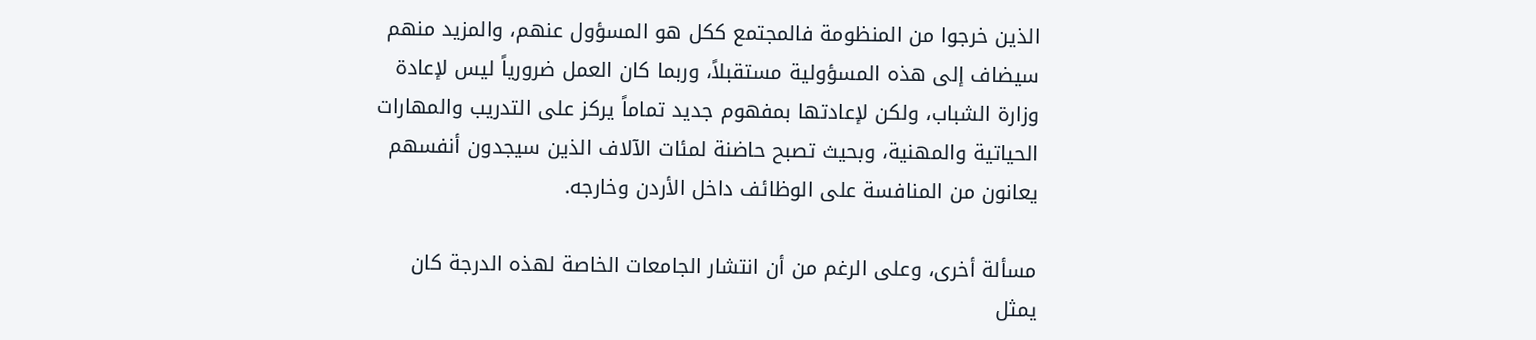الذين خرجوا من المنظومة فالمجتمع ككل هو المسؤول عنهم، والمزيد منهم سيضاف إلى هذه المسؤولية مستقبلاً، وربما كان العمل ضرورياً ليس لإعادة وزارة الشباب، ولكن لإعادتها بمفهوم جديد تماماً يركز على التدريب والمهارات الحياتية والمهنية، وبحيث تصبح حاضنة لمئات الآلاف الذين سيجدون أنفسهم يعانون من المنافسة على الوظائف داخل الأردن وخارجه.

مسألة أخرى، وعلى الرغم من أن انتشار الجامعات الخاصة لهذه الدرجة كان يمثل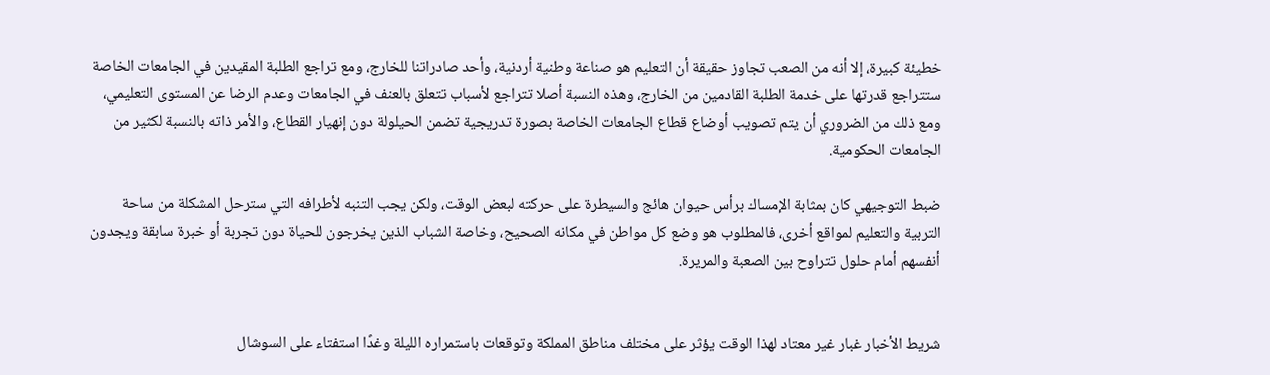خطيئة كبيرة، إلا أنه من الصعب تجاوز حقيقة أن التعليم هو صناعة وطنية أردنية، وأحد صادراتنا للخارج، ومع تراجع الطلبة المقيدين في الجامعات الخاصة ستتراجع قدرتها على خدمة الطلبة القادمين من الخارج، وهذه النسبة أصلا تتراجع لأسباب تتعلق بالعنف في الجامعات وعدم الرضا عن المستوى التعليمي، ومع ذلك من الضروري أن يتم تصويب أوضاع قطاع الجامعات الخاصة بصورة تدريجية تضمن الحيلولة دون إنهيار القطاع، والأمر ذاته بالنسبة لكثير من الجامعات الحكومية.

ضبط التوجيهي كان بمثابة الإمساك برأس حيوان هائج والسيطرة على حركته لبعض الوقت، ولكن يجب التنبه لأطرافه التي سترحل المشكلة من ساحة التربية والتعليم لمواقع أخرى، فالمطلوب هو وضع كل مواطن في مكانه الصحيح، وخاصة الشباب الذين يخرجون للحياة دون تجربة أو خبرة سابقة ويجدون أنفسهم أمام حلول تتراوح بين الصعبة والمريرة.


شريط الأخبار غبار غير معتاد لهذا الوقت يؤثر على مختلف مناطق المملكة وتوقعات باستمراره الليلة وغدًا استفتاء على السوشال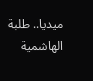ميديا.. طلبة الهاشمية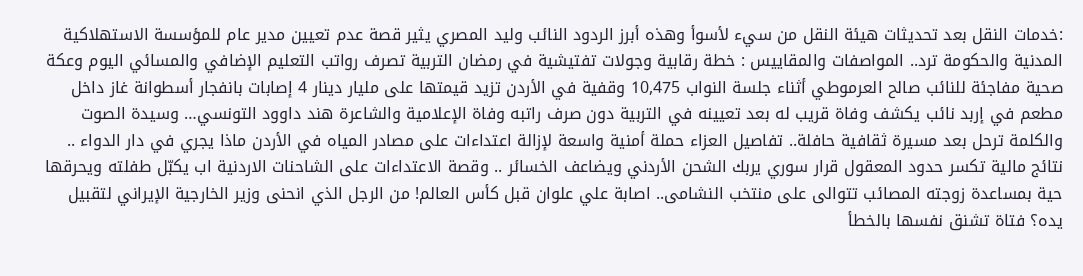:خدمات النقل بعد تحديثات هيئة النقل من سيء لأسوأ وهذه أبرز الردود النائب وليد المصري يثير قصة عدم تعيين مدير عام للمؤسسة الاستهلاكية المدنية والحكومة ترد.. المواصفات والمقاييس : خطة رقابية وجولات تفتيشية في رمضان التربية تصرف رواتب التعليم الإضافي والمسائي اليوم وعكة صحية مفاجئة للنائب صالح العرموطي أثناء جلسة النواب 10,475 وقفية في الأردن تزيد قيمتها على مليار دينار 4 إصابات بانفجار أسطوانة غاز داخل مطعم في إربد نائب يكشف وفاة قريب له بعد تعيينه في التربية دون صرف راتبه وفاة الإعلامية والشاعرة هند داوود التونسي… وسيدة الصوت والكلمة ترحل بعد مسيرة ثقافية حافلة.. تفاصيل العزاء حملة أمنية واسعة لإزالة اعتداءات على مصادر المياه في الأردن ماذا يجري في دار الدواء .. نتائج مالية تكسر حدود المعقول قرار سوري يربك الشحن الأردني ويضاعف الخسائر .. وقصة الاعتداءات على الشاحنات الاردنية اب يكبّل طفلته ويحرقها حية بمساعدة زوجته المصائب تتوالى على منتخب النشامى.. اصابة علي علوان قبل كأس العالم! من الرجل الذي انحنى وزير الخارجية الإيراني لتقبيل يده؟ فتاة تشنق نفسها بالخطأ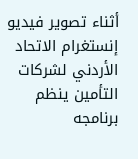أثناء تصوير فيديو إنستغرام الاتحاد الأردني لشركات التأمين ينظم برنامجه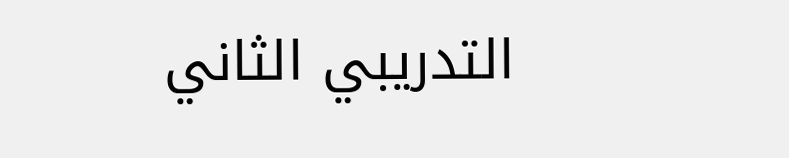التدريبي الثاني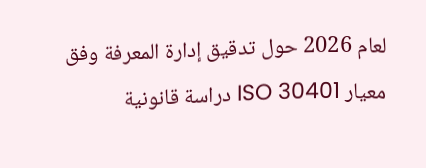لعام 2026 حول تدقيق إدارة المعرفة وفق معيار ISO 30401 دراسة قانونية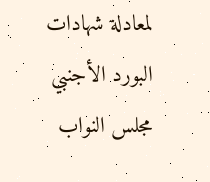لمعادلة شهادات البورد الأجنبي مجلس النواب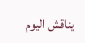يناقش اليوم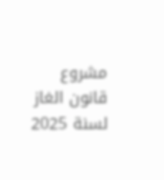مشروع قانون الغاز لسنة 2025